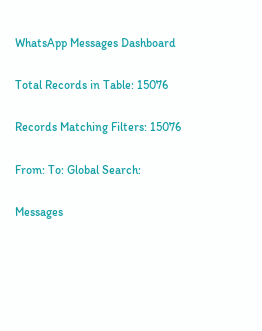WhatsApp Messages Dashboard

Total Records in Table: 15076

Records Matching Filters: 15076

From: To: Global Search:

Messages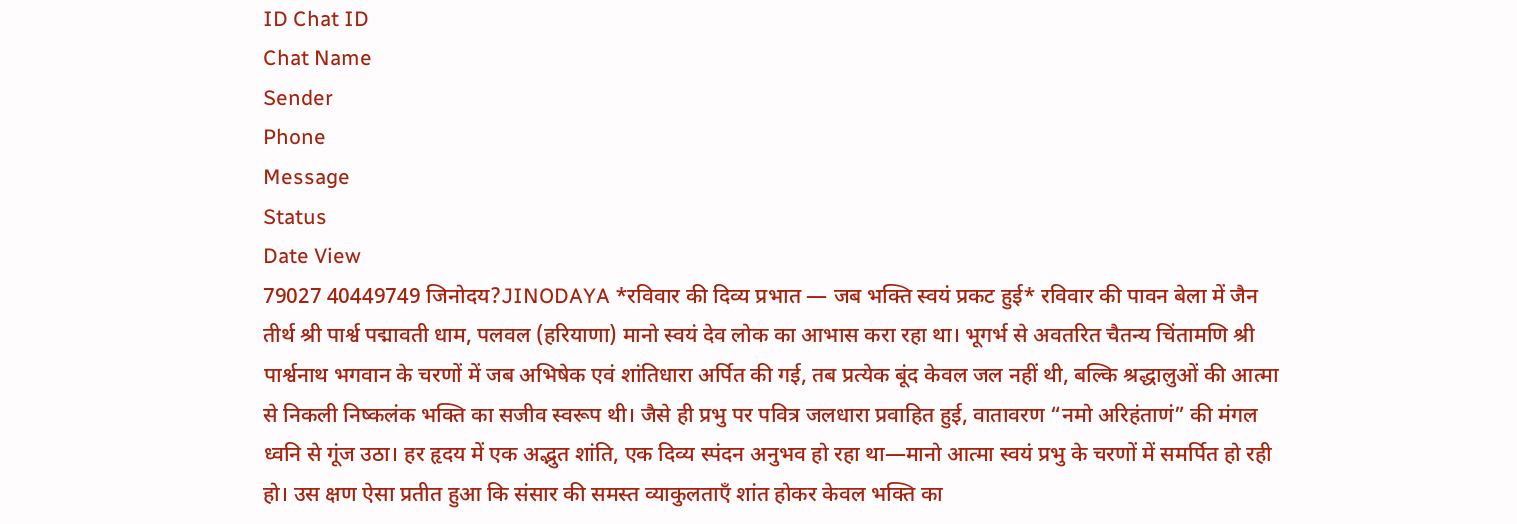ID Chat ID
Chat Name
Sender
Phone
Message
Status
Date View
79027 40449749 जिनोदय?JINODAYA *रविवार की दिव्य प्रभात — जब भक्ति स्वयं प्रकट हुई* रविवार की पावन बेला में जैन तीर्थ श्री पार्श्व पद्मावती धाम, पलवल (हरियाणा) मानो स्वयं देव लोक का आभास करा रहा था। भूगर्भ से अवतरित चैतन्य चिंतामणि श्री पार्श्वनाथ भगवान के चरणों में जब अभिषेक एवं शांतिधारा अर्पित की गई, तब प्रत्येक बूंद केवल जल नहीं थी, बल्कि श्रद्धालुओं की आत्मा से निकली निष्कलंक भक्ति का सजीव स्वरूप थी। जैसे ही प्रभु पर पवित्र जलधारा प्रवाहित हुई, वातावरण “नमो अरिहंताणं” की मंगल ध्वनि से गूंज उठा। हर हृदय में एक अद्भुत शांति, एक दिव्य स्पंदन अनुभव हो रहा था—मानो आत्मा स्वयं प्रभु के चरणों में समर्पित हो रही हो। उस क्षण ऐसा प्रतीत हुआ कि संसार की समस्त व्याकुलताएँ शांत होकर केवल भक्ति का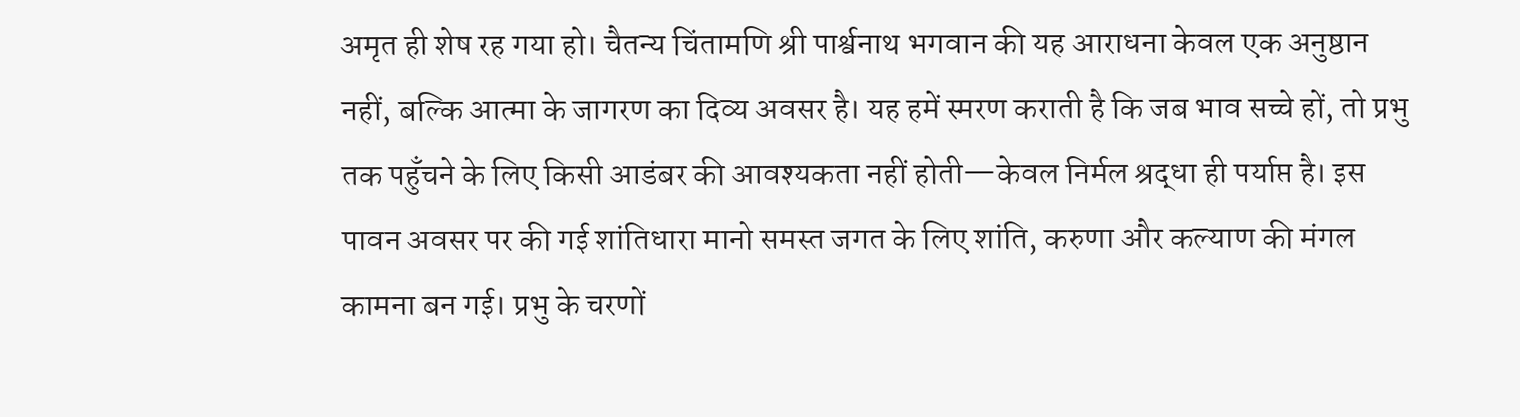अमृत ही शेष रह गया हो। चैतन्य चिंतामणि श्री पार्श्वनाथ भगवान की यह आराधना केवल एक अनुष्ठान नहीं, बल्कि आत्मा के जागरण का दिव्य अवसर है। यह हमें स्मरण कराती है कि जब भाव सच्चे हों, तो प्रभु तक पहुँचने के लिए किसी आडंबर की आवश्यकता नहीं होती—केवल निर्मल श्रद्धा ही पर्याप्त है। इस पावन अवसर पर की गई शांतिधारा मानो समस्त जगत के लिए शांति, करुणा और कल्याण की मंगल कामना बन गई। प्रभु के चरणों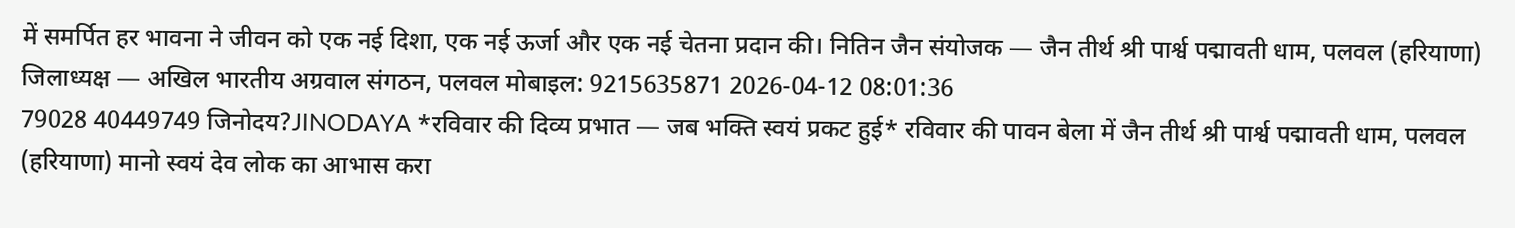में समर्पित हर भावना ने जीवन को एक नई दिशा, एक नई ऊर्जा और एक नई चेतना प्रदान की। नितिन जैन संयोजक — जैन तीर्थ श्री पार्श्व पद्मावती धाम, पलवल (हरियाणा) जिलाध्यक्ष — अखिल भारतीय अग्रवाल संगठन, पलवल मोबाइल: 9215635871 2026-04-12 08:01:36
79028 40449749 जिनोदय?JINODAYA *रविवार की दिव्य प्रभात — जब भक्ति स्वयं प्रकट हुई* रविवार की पावन बेला में जैन तीर्थ श्री पार्श्व पद्मावती धाम, पलवल (हरियाणा) मानो स्वयं देव लोक का आभास करा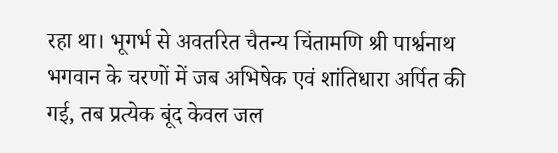रहा था। भूगर्भ से अवतरित चैतन्य चिंतामणि श्री पार्श्वनाथ भगवान के चरणों में जब अभिषेक एवं शांतिधारा अर्पित की गई, तब प्रत्येक बूंद केवल जल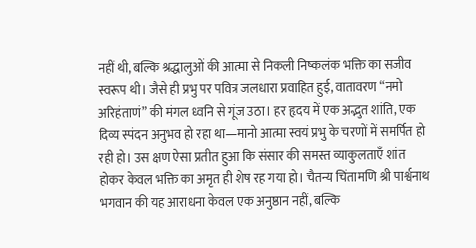नहीं थी, बल्कि श्रद्धालुओं की आत्मा से निकली निष्कलंक भक्ति का सजीव स्वरूप थी। जैसे ही प्रभु पर पवित्र जलधारा प्रवाहित हुई, वातावरण “नमो अरिहंताणं” की मंगल ध्वनि से गूंज उठा। हर हृदय में एक अद्भुत शांति, एक दिव्य स्पंदन अनुभव हो रहा था—मानो आत्मा स्वयं प्रभु के चरणों में समर्पित हो रही हो। उस क्षण ऐसा प्रतीत हुआ कि संसार की समस्त व्याकुलताएँ शांत होकर केवल भक्ति का अमृत ही शेष रह गया हो। चैतन्य चिंतामणि श्री पार्श्वनाथ भगवान की यह आराधना केवल एक अनुष्ठान नहीं, बल्कि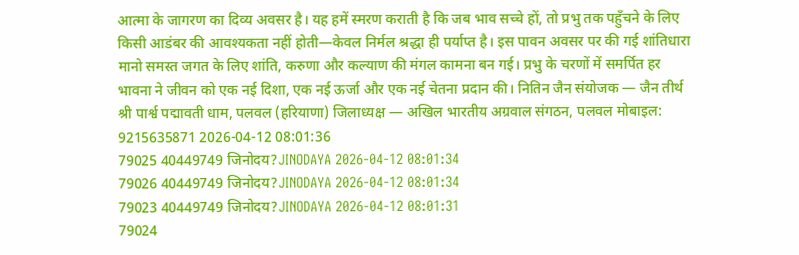आत्मा के जागरण का दिव्य अवसर है। यह हमें स्मरण कराती है कि जब भाव सच्चे हों, तो प्रभु तक पहुँचने के लिए किसी आडंबर की आवश्यकता नहीं होती—केवल निर्मल श्रद्धा ही पर्याप्त है। इस पावन अवसर पर की गई शांतिधारा मानो समस्त जगत के लिए शांति, करुणा और कल्याण की मंगल कामना बन गई। प्रभु के चरणों में समर्पित हर भावना ने जीवन को एक नई दिशा, एक नई ऊर्जा और एक नई चेतना प्रदान की। नितिन जैन संयोजक — जैन तीर्थ श्री पार्श्व पद्मावती धाम, पलवल (हरियाणा) जिलाध्यक्ष — अखिल भारतीय अग्रवाल संगठन, पलवल मोबाइल: 9215635871 2026-04-12 08:01:36
79025 40449749 जिनोदय?JINODAYA 2026-04-12 08:01:34
79026 40449749 जिनोदय?JINODAYA 2026-04-12 08:01:34
79023 40449749 जिनोदय?JINODAYA 2026-04-12 08:01:31
79024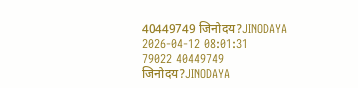40449749 जिनोदय?JINODAYA 2026-04-12 08:01:31
79022 40449749 जिनोदय?JINODAYA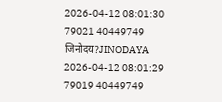2026-04-12 08:01:30
79021 40449749 जिनोदय?JINODAYA 2026-04-12 08:01:29
79019 40449749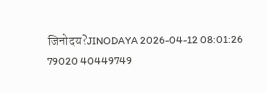जिनोदय?JINODAYA 2026-04-12 08:01:26
79020 40449749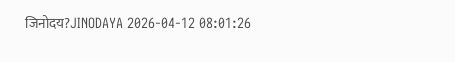जिनोदय?JINODAYA 2026-04-12 08:01:26